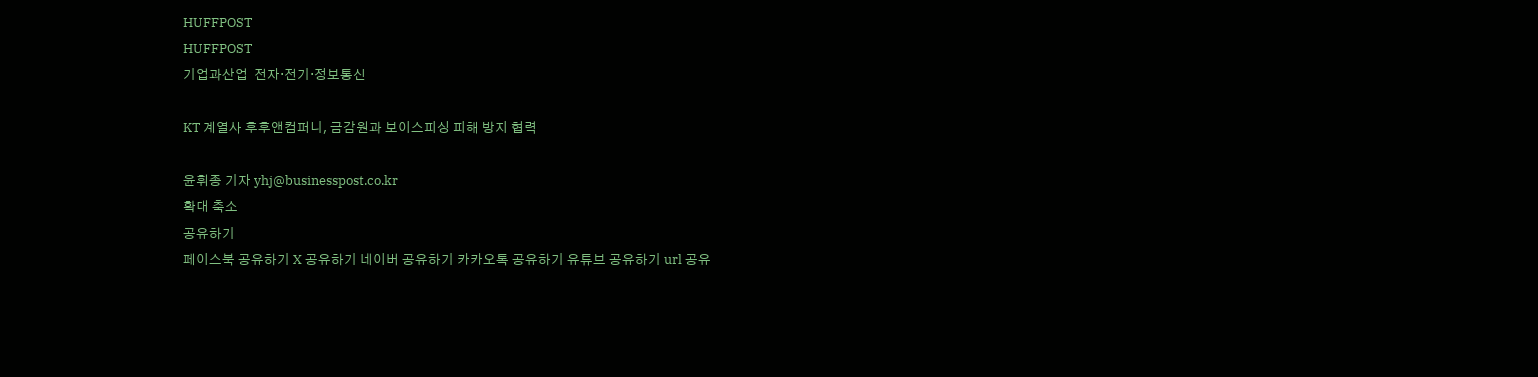HUFFPOST
HUFFPOST
기업과산업  전자·전기·정보통신

KT 계열사 후후앤컴퍼니, 금감원과 보이스피싱 피해 방지 협력

윤휘종 기자 yhj@businesspost.co.kr
확대 축소
공유하기
페이스북 공유하기 X 공유하기 네이버 공유하기 카카오톡 공유하기 유튜브 공유하기 url 공유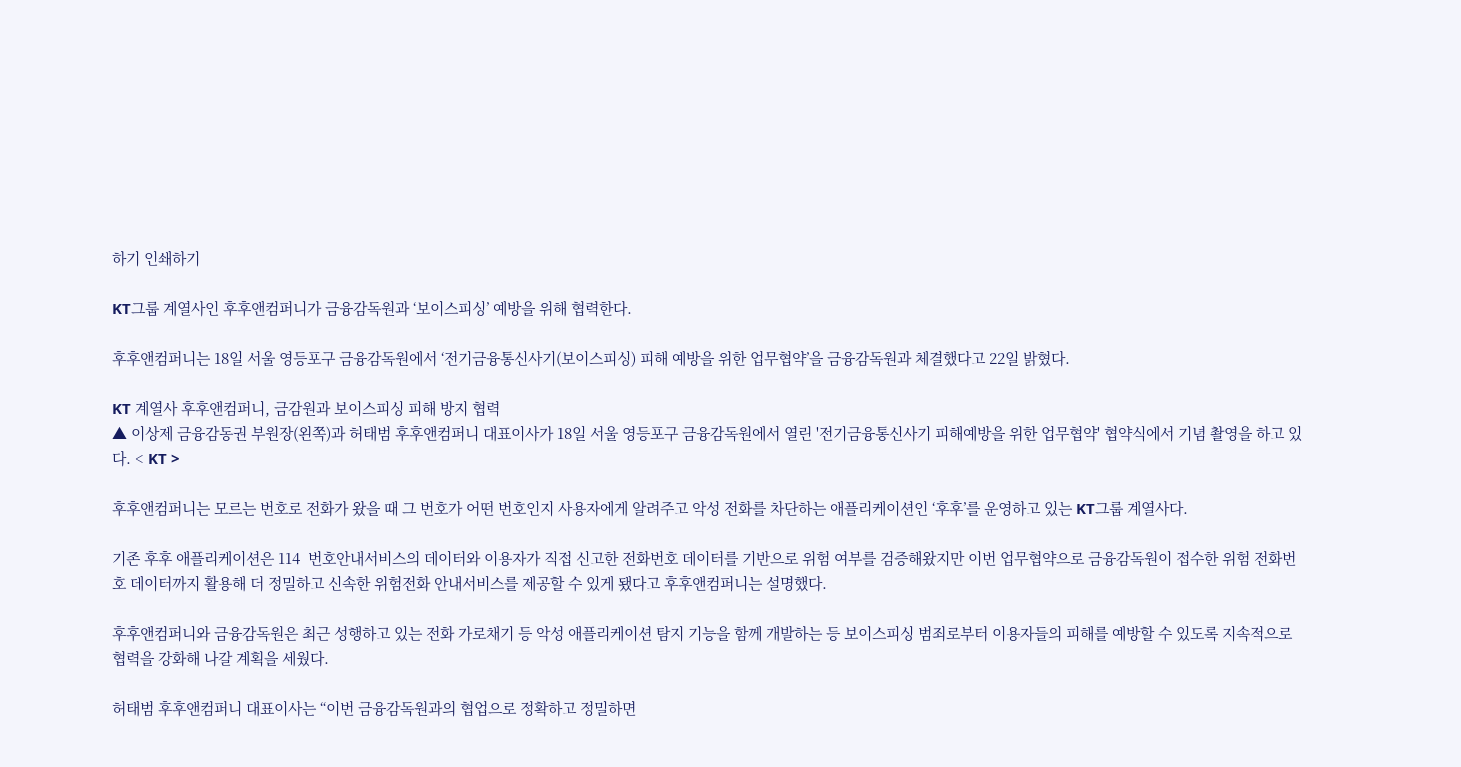하기 인쇄하기

KT그룹 계열사인 후후앤컴퍼니가 금융감독원과 ‘보이스피싱’ 예방을 위해 협력한다.

후후앤컴퍼니는 18일 서울 영등포구 금융감독원에서 ‘전기금융통신사기(보이스피싱) 피해 예방을 위한 업무협약’을 금융감독원과 체결했다고 22일 밝혔다.

KT 계열사 후후앤컴퍼니, 금감원과 보이스피싱 피해 방지 협력
▲ 이상제 금융감동권 부원장(왼쪽)과 허태범 후후앤컴퍼니 대표이사가 18일 서울 영등포구 금융감독원에서 열린 '전기금융통신사기 피해예방을 위한 업무협약' 협약식에서 기념 촬영을 하고 있다. < KT >

후후앤컴퍼니는 모르는 번호로 전화가 왔을 때 그 번호가 어떤 번호인지 사용자에게 알려주고 악성 전화를 차단하는 애플리케이션인 ‘후후’를 운영하고 있는 KT그룹 계열사다.

기존 후후 애플리케이션은 114  번호안내서비스의 데이터와 이용자가 직접 신고한 전화번호 데이터를 기반으로 위험 여부를 검증해왔지만 이번 업무협약으로 금융감독원이 접수한 위험 전화번호 데이터까지 활용해 더 정밀하고 신속한 위험전화 안내서비스를 제공할 수 있게 됐다고 후후앤컴퍼니는 설명했다.

후후앤컴퍼니와 금융감독원은 최근 성행하고 있는 전화 가로채기 등 악성 애플리케이션 탐지 기능을 함께 개발하는 등 보이스피싱 범죄로부터 이용자들의 피해를 예방할 수 있도록 지속적으로 협력을 강화해 나갈 계획을 세웠다.

허태범 후후앤컴퍼니 대표이사는 “이번 금융감독원과의 협업으로 정확하고 정밀하면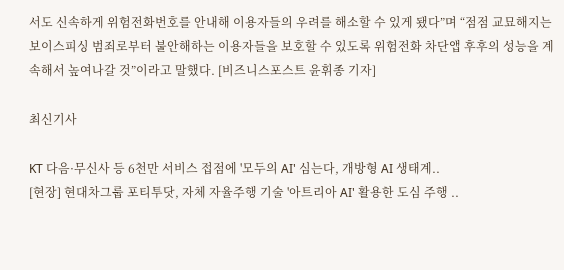서도 신속하게 위험전화번호를 안내해 이용자들의 우려를 해소할 수 있게 됐다”며 “점점 교묘해지는 보이스피싱 범죄로부터 불안해하는 이용자들을 보호할 수 있도록 위험전화 차단앱 후후의 성능을 계속해서 높여나갈 것”이라고 말했다. [비즈니스포스트 윤휘종 기자]

최신기사

KT 다음·무신사 등 6천만 서비스 접점에 '모두의 AI' 심는다, 개방형 AI 생태계..
[현장] 현대차그룹 포티투닷, 자체 자율주행 기술 '아트리아 AI' 활용한 도심 주행 ..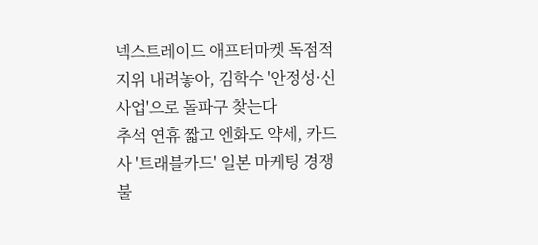넥스트레이드 애프터마켓 독점적 지위 내려놓아, 김학수 '안정성·신사업'으로 돌파구 찾는다
추석 연휴 짧고 엔화도 약세, 카드사 '트래블카드' 일본 마케팅 경쟁 불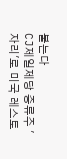붙는다
CJ제일제당 증류주 '자리'로 미국 레스토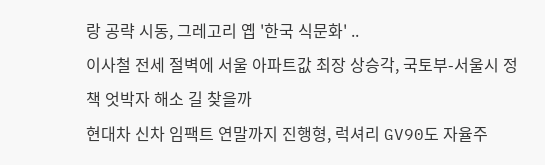랑 공략 시동, 그레고리 옙 '한국 식문화' ..
이사철 전세 절벽에 서울 아파트값 최장 상승각, 국토부-서울시 정책 엇박자 해소 길 찾을까
현대차 신차 임팩트 연말까지 진행형, 럭셔리 GV90도 자율주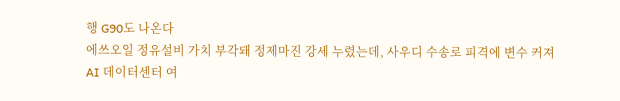행 G90도 나온다
에쓰오일 정유설비 가치 부각돼 정제마진 강세 누렸는데, 사우디 수송로 피격에 변수 커져
AI 데이터센터 여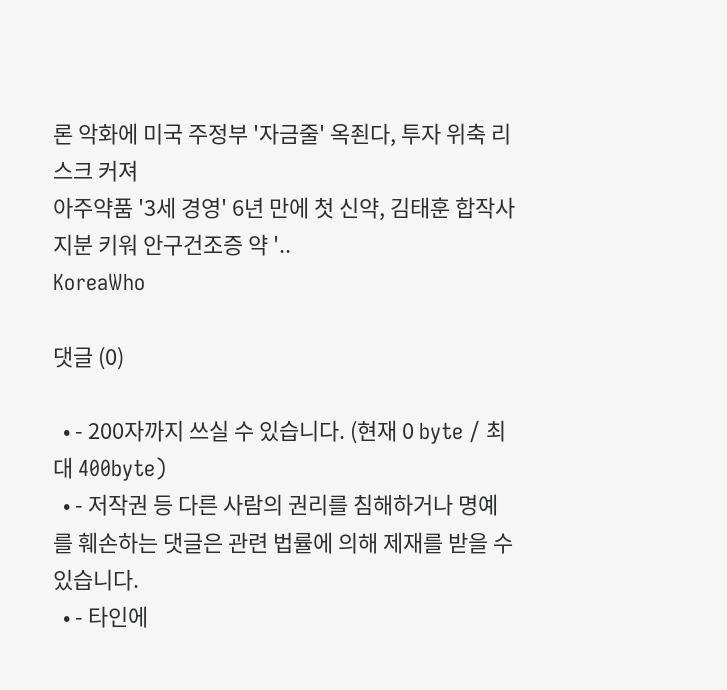론 악화에 미국 주정부 '자금줄' 옥죈다, 투자 위축 리스크 커져
아주약품 '3세 경영' 6년 만에 첫 신약, 김태훈 합작사 지분 키워 안구건조증 약 '..
KoreaWho

댓글 (0)

  • - 200자까지 쓰실 수 있습니다. (현재 0 byte / 최대 400byte)
  • - 저작권 등 다른 사람의 권리를 침해하거나 명예를 훼손하는 댓글은 관련 법률에 의해 제재를 받을 수 있습니다.
  • - 타인에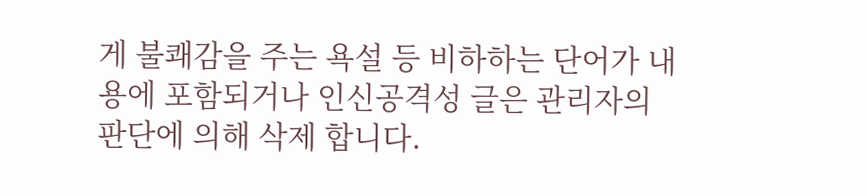게 불쾌감을 주는 욕설 등 비하하는 단어가 내용에 포함되거나 인신공격성 글은 관리자의 판단에 의해 삭제 합니다.